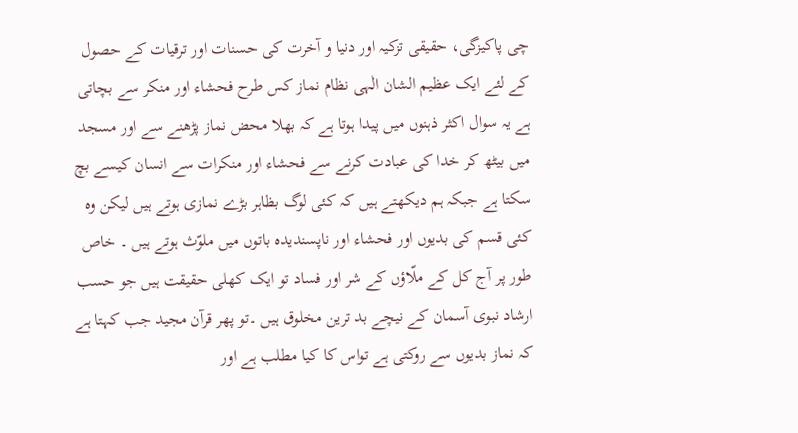چی پاکیزگی، حقیقی تزکیہ اور دنیا و آخرت کی حسنات اور ترقیات کے حصول کے لئے ایک عظیم الشان الٰہی نظام نماز کس طرح فحشاء اور منکر سے بچاتی ہے یہ سوال اکثر ذہنوں میں پیدا ہوتا ہے کہ بھلا محض نماز پڑھنے سے اور مسجد میں بیٹھ کر خدا کی عبادت کرنے سے فحشاء اور منکرات سے انسان کیسے بچ سکتا ہے جبکہ ہم دیکھتے ہیں کہ کئی لوگ بظاہر بڑے نمازی ہوتے ہیں لیکن وہ کئی قسم کی بدیوں اور فحشاء اور ناپسندیدہ باتوں میں ملوّث ہوتے ہیں ۔ خاص طور پر آج کل کے ملّاؤں کے شر اور فساد تو ایک کھلی حقیقت ہیں جو حسب ارشاد نبوی آسمان کے نیچے بد ترین مخلوق ہیں ۔تو پھر قرآن مجید جب کہتا ہے کہ نماز بدیوں سے روکتی ہے تواس کا کیا مطلب ہے اور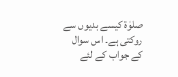صلوٰۃ کیسے بدیوں سے روکتی ہے۔ اس سوال کے جواب کے لئے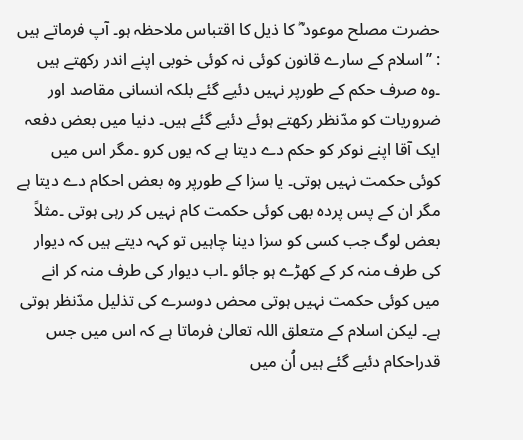حضرت مصلح موعود ؓ کا ذیل کا اقتباس ملاحظہ ہو۔ آپ فرماتے ہیں : ’’اسلام کے سارے قانون کوئی نہ کوئی خوبی اپنے اندر رکھتے ہیں ۔وہ صرف حکم کے طورپر نہیں دئیے گئے بلکہ انسانی مقاصد اور ضروریات کو مدّنظر رکھتے ہوئے دئیے گئے ہیں۔ دنیا میں بعض دفعہ ایک آقا اپنے نوکر کو حکم دے دیتا ہے کہ یوں کرو ۔مگر اس میں کوئی حکمت نہیں ہوتی۔ یا سزا کے طورپر وہ بعض احکام دے دیتا ہے مگر ان کے پس پردہ بھی کوئی حکمت کام نہیں کر رہی ہوتی ۔مثلاً بعض لوگ جب کسی کو سزا دینا چاہیں تو کہہ دیتے ہیں کہ دیوار کی طرف منہ کر کے کھڑے ہو جائو ۔اب دیوار کی طرف منہ کر انے میں کوئی حکمت نہیں ہوتی محض دوسرے کی تذلیل مدّنظر ہوتی ہے۔ لیکن اسلام کے متعلق اللہ تعالیٰ فرماتا ہے کہ اس میں جس قدراحکام دئیے گئے ہیں اُن میں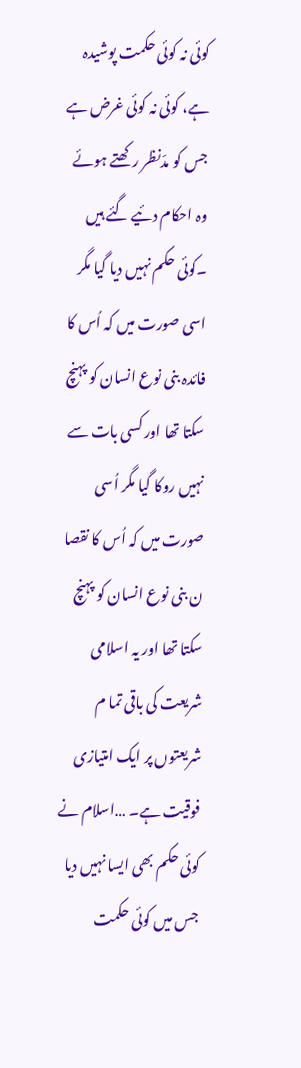کوئی نہ کوئی حکمت پوشیدہ ہے، کوئی نہ کوئی غرض ہے جس کو مدّنظر رکھتے ہوئے وہ احکام دئیے گئے ہیں ۔کوئی حکم نہیں دیا گیا مگر اسی صورت میں کہ اُس کا فائدہ بنی نوع انسان کو پہنچ سکتا تھا اور کسی بات سے نہیں روکا گیا مگر اُسی صورت میں کہ اُس کا نقصا ن بنی نوع انسان کو پہنچ سکتا تھا اور یہ اسلامی شریعت کی باقی تما م شریعتوں پر ایک امتیازی فوقیت ہے۔ …اسلام نے کوئی حکم بھی ایسا نہیں دیا جس میں کوئی حکمت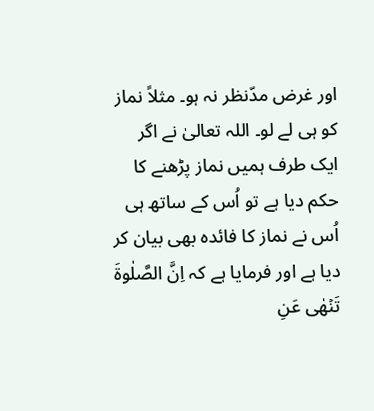اور غرض مدّنظر نہ ہو۔ مثلاً نماز کو ہی لے لو۔ اللہ تعالیٰ نے اگر ایک طرف ہمیں نماز پڑھنے کا حکم دیا ہے تو اُس کے ساتھ ہی اُس نے نماز کا فائدہ بھی بیان کر دیا ہے اور فرمایا ہے کہ اِنَّ الصَّلٰوۃَ تَنۡھٰی عَنِ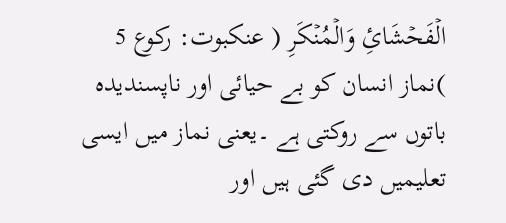الۡفَحۡشَائِ وَالۡمُنۡکَرِ ( عنکبوت: رکوع 5 )نماز انسان کو بے حیائی اور ناپسندیدہ باتوں سے روکتی ہے ۔یعنی نماز میں ایسی تعلیمیں دی گئی ہیں اور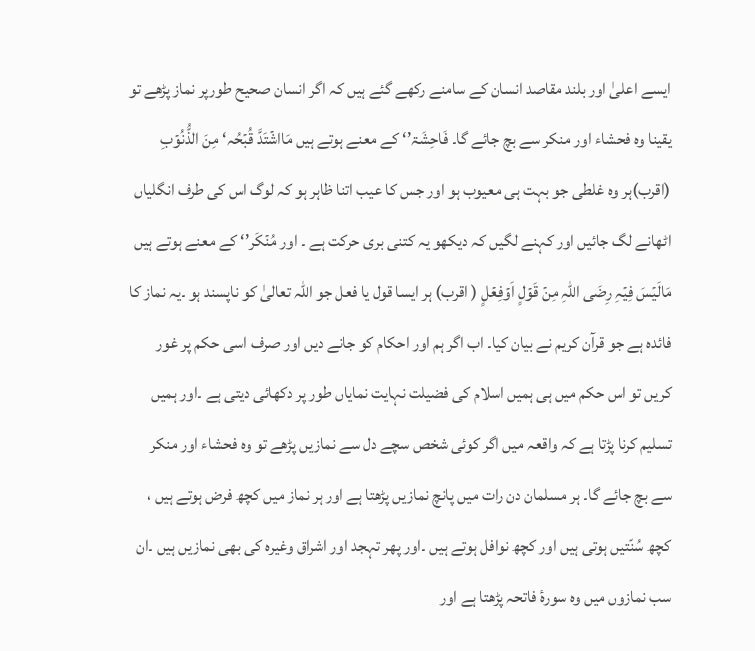ایسے اعلیٰ اور بلند مقاصد انسان کے سامنے رکھے گئے ہیں کہ اگر انسان صحیح طورپر نماز پڑھے تو یقینا وہ فحشاء اور منکر سے بچ جائے گا۔ فَاحِشَۃ’‘ کے معنے ہوتے ہیں مَااشۡتَدَّ قُبۡحُہ‘ مِنَ الذُّنُوۡبِ (اقرب)ہر وہ غلطی جو بہت ہی معیوب ہو اور جس کا عیب اتنا ظاہر ہو کہ لوگ اس کی طرف انگلیاں اٹھانے لگ جائیں اور کہنے لگیں کہ دیکھو یہ کتنی بری حرکت ہے ۔ اور مُنۡکَر’‘ کے معنے ہوتے ہیں مَالَیۡسَ فِیۡہِ رِضَی اللّٰہِ مِنۡ قَوۡلٍ اَوۡفِعۡلٍ ( اقرب) ہر ایسا قول یا فعل جو اللہ تعالیٰ کو ناپسند ہو ۔یہ نماز کا فائدہ ہے جو قرآن کریم نے بیان کیا۔ اب اگر ہم اور احکام کو جانے دیں اور صرف اسی حکم پر غور کریں تو اس حکم میں ہی ہمیں اسلام کی فضیلت نہایت نمایاں طور پر دکھائی دیتی ہے ۔اور ہمیں تسلیم کرنا پڑتا ہے کہ واقعہ میں اگر کوئی شخص سچے دل سے نمازیں پڑھے تو وہ فحشاء اور منکر سے بچ جائے گا۔ ہر مسلمان دن رات میں پانچ نمازیں پڑھتا ہے اور ہر نماز میں کچھ فرض ہوتے ہیں ، کچھ سُنّتیں ہوتی ہیں اور کچھ نوافل ہوتے ہیں ۔اور پھر تہجد اور اشراق وغیرہ کی بھی نمازیں ہیں ۔ان سب نمازوں میں وہ سورۂ فاتحہ پڑھتا ہے اور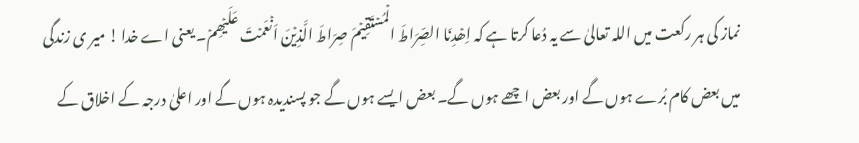نماز کی ہر رکعت میں اللہ تعالیٰ سے یہ دُعا کرتا ہے کہ اِھۡدِنَا الصِّرَاطَ الۡمُسۡتَقِیۡمَ صِرَاطَ الَّذِیۡنَ اَنۡعَمۡتَ عَلَیۡھِمۡ۔ یعنی اے خدا ! میر ی زندگی میں بعض کام بُرے ہوں گے اور بعض اچھے ہوں گے۔ بعض ایسے ہوں گے جو پسندیدہ ہوں گے اور اعلیٰ درجہ کے اخلاق کے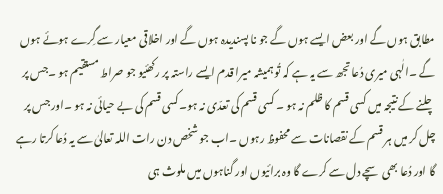مطابق ہوں گے اور بعض ایسے ہوں گے جو نا پسندیدہ ہوں گے اور اخلاقی معیار سے گِرے ہوئے ہوں گے ۔الٰہی میری دُعا تجھ سے یہ ہے کہ تُو ہمیشہ میرا قدم ایسے راستہ پر رکھئیو جو صراط مستقیم ہو ۔جس پر چلنے کے نتیجہ میں کسی قسم کا ظلم نہ ہو ۔ کسی قسم کی تعدّی نہ ہو۔کسی قسم کی بے حیائی نہ ہو ۔اور جس پر چل کر میں ہر قسم کے نقصانات سے محفوظ رہوں ۔اب جو شخص دن رات اللہ تعالیٰ سے یہ دُعا کرتا رہے گا اور دُعا بھی سچے دل سے کرے گا وہ برائیوں اور گناہوں میں ملوث ہی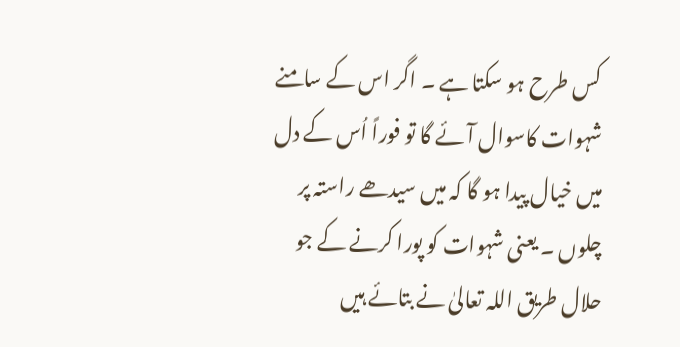کس طرح ہو سکتا ہے ۔ اگر اس کے سامنے شہوات کاسوال آئے گا تو فوراً اُس کے دل میں خیال پیدا ہو گا کہ میں سیدھے راستہ پر چلوں ۔ یعنی شہوات کو پورا کرنے کے جو حلال طریق اللہ تعالیٰ نے بتائے ہیں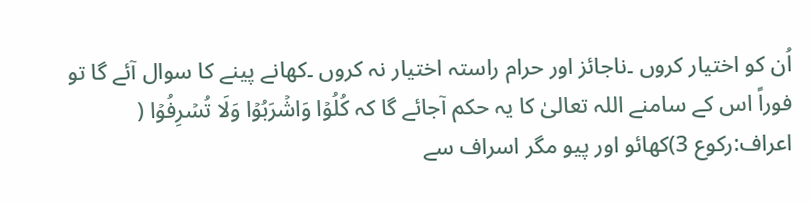اُن کو اختیار کروں ۔ناجائز اور حرام راستہ اختیار نہ کروں ۔کھانے پینے کا سوال آئے گا تو فوراً اس کے سامنے اللہ تعالیٰ کا یہ حکم آجائے گا کہ کُلُوۡا وَاشۡرَبُوۡا وَلَا تُسۡرِفُوۡا ( اعراف:رکوع 3)کھائو اور پیو مگر اسراف سے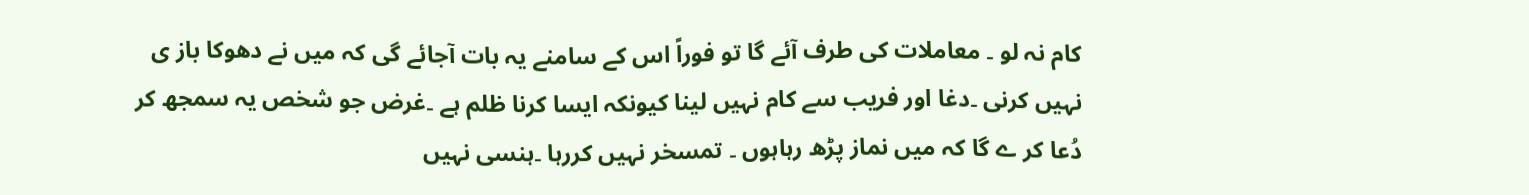کام نہ لو ۔ معاملات کی طرف آئے گا تو فوراً اس کے سامنے یہ بات آجائے گی کہ میں نے دھوکا باز ی نہیں کرنی ۔دغا اور فریب سے کام نہیں لینا کیونکہ ایسا کرنا ظلم ہے ۔غرض جو شخص یہ سمجھ کر دُعا کر ے گا کہ میں نماز پڑھ رہاہوں ۔ تمسخر نہیں کررہا ۔ہنسی نہیں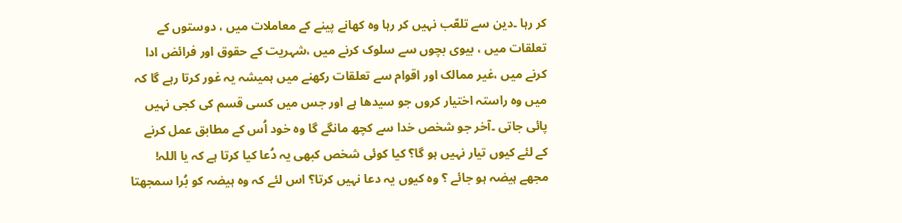کر رہا ۔دین سے تلعّب نہیں کر رہا وہ کھانے پینے کے معاملات میں ، دوستوں کے تعلقات میں ، بیوی بچوں سے سلوک کرنے میں ،شہریت کے حقوق اور فرائض ادا کرنے میں ،غیر ممالک اور اقوام سے تعلقات رکھنے میں ہمیشہ یہ غور کرتا رہے گا کہ میں وہ راستہ اختیار کروں جو سیدھا ہے اور جس میں کسی قسم کی کجی نہیں پائی جاتی ۔آخر جو شخص خدا سے کچھ مانگے گا وہ خود اُس کے مطابق عمل کرنے کے لئے کیوں تیار نہیں ہو گا؟ کیا کوئی شخص کبھی یہ دُعا کیا کرتا ہے کہ یا اللہ! مجھے ہیضہ ہو جائے ؟ وہ کیوں یہ دعا نہیں کرتا؟ اس لئے کہ وہ ہیضہ کو بُرا سمجھتا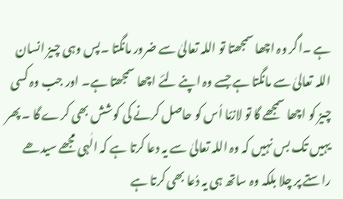ہے ۔اگر وہ اچھا سمجھتا تو اللہ تعالیٰ سے ضرور مانگتا ۔پس وہی چیز انسان اللہ تعالیٰ سے مانگتا ہے جسے وہ اپنے لئے اچھا سمجھتا ہے۔ اور جب وہ کسی چیز کو اچھا سمجھے گا تو لازمًا اُس کو حاصل کرنے کی کوشش بھی کرے گا ۔ پھر یہیں تک بس نہیں کہ وہ اللہ تعالیٰ سے یہ دعا کرتا ہے کہ الٰہی مجھے سیدھے راستے پر چلا بلکہ وہ ساتھ ہی یہ دُعا بھی کرتا ہے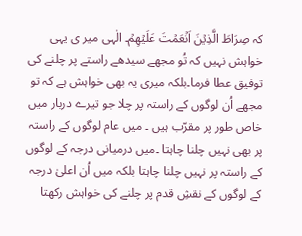کہ صِرَاطَ الَّذِیۡنَ اَنۡعَمۡتَ عَلَیۡھِمۡ۔ الٰہی میر ی یہی خواہش نہیں کہ تُو مجھے سیدھے راستے پر چلنے کی توفیق عطا فرما۔بلکہ میری یہ بھی خواہش ہے کہ تو مجھے اُن لوگوں کے راستہ پر چلا جو تیرے دربار میں خاص طور پر مقرّب ہیں ۔ میں عام لوگوں کے راستہ پر بھی نہیں چلنا چاہتا ۔میں درمیانی درجہ کے لوگوں کے راستہ پر نہیں چلنا چاہتا بلکہ میں اُن اعلیٰ درجہ کے لوگوں کے نقشِ قدم پر چلنے کی خواہش رکھتا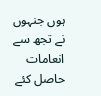ہوں جنہوں نے تجھ سے انعامات حاصل کئے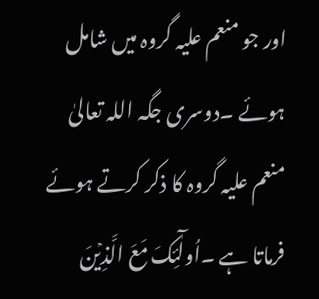اور جو منعم علیہ گروہ میں شامل ہوئے ۔دوسری جگہ اللہ تعالیٰ منعم علیہ گروہ کا ذکر کرتے ہوئے فرماتا ہے ۔اُولٰٓئِکَ مَعَ الَّذِیۡنَ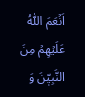اَنۡعَمَ اللّٰہُ عَلَیۡھِمۡ مِنَ النَّبِیّٖنَ وَ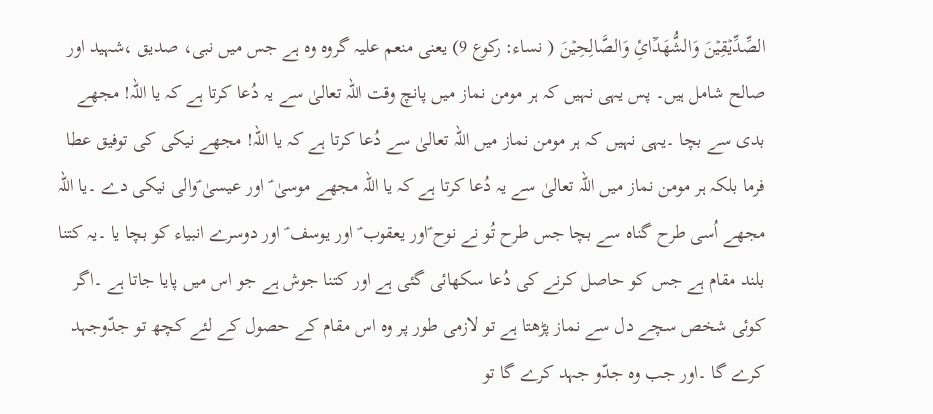الصِّدِّیۡقِیۡنَ وَالشُّھَدَٓائِ وَالصَّالِحِیۡنَ ( نساء: رکوع 9) یعنی منعم علیہ گروہ وہ ہے جس میں نبی، صدیق ،شہید اور صالح شامل ہیں۔ پس یہی نہیں کہ ہر مومن نماز میں پانچ وقت اللہ تعالیٰ سے یہ دُعا کرتا ہے کہ یا اللہ! مجھے بدی سے بچا ۔یہی نہیں کہ ہر مومن نماز میں اللہ تعالیٰ سے دُعا کرتا ہے کہ یا اللہ! مجھے نیکی کی توفیق عطا فرما بلکہ ہر مومن نماز میں اللہ تعالیٰ سے یہ دُعا کرتا ہے کہ یا اللہ مجھے موسیٰ ؑ اور عیسیٰ ؑوالی نیکی دے ۔یا اللہ مجھے اُسی طرح گناہ سے بچا جس طرح تُو نے نوح ؑاور یعقوب ؑ اور یوسف ؑ اور دوسرے انبیاء کو بچا یا ۔یہ کتنا بلند مقام ہے جس کو حاصل کرنے کی دُعا سکھائی گئی ہے اور کتنا جوش ہے جو اس میں پایا جاتا ہے ۔اگر کوئی شخص سچے دل سے نماز پڑھتا ہے تو لازمی طور پر وہ اس مقام کے حصول کے لئے کچھ تو جدّوجہد کرے گا ۔اور جب وہ جدّو جہد کرے گا تو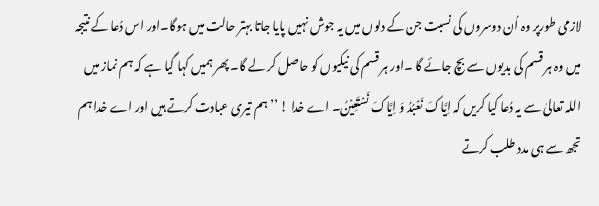لازمی طورپر وہ اُن دوسروں کی نسبت جن کے دلوں میں یہ جوش نہیں پایا جاتا بہتر حالت میں ہوگا۔اور اس دُعا کے نتیجہ میں وہ ہر قسم کی بدیوں سے بچ جائے گا ۔اور ہر قسم کی نیکیوں کو حاصل کر لے گا۔ پھر ہمیں کہا گیا ہے کہ ہم نماز میں اللہ تعالیٰ سے یہ دُعا کیا کریں کہ اِیَّاکَ نَعۡبُدُ وَ اِیَّاکَ نَسۡتَعِیۡنُ۔ اے خدا ! ’’ ہم تیری عبادت کرتے ہیں اور اے خدا ہم تجھ سے ہی مدد طلب کرتے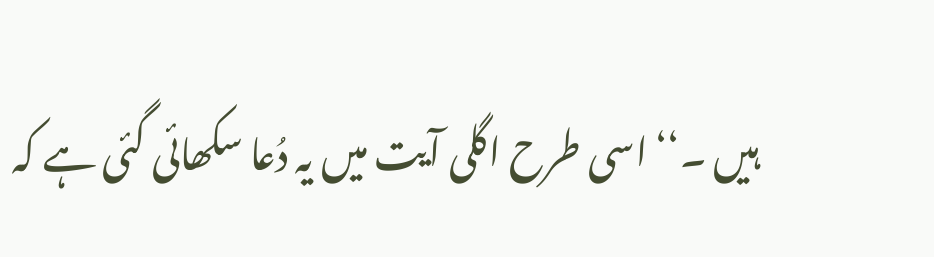ہیں ۔‘‘ اسی طرح اگلی آیت میں یہ دُعا سکھائی گئی ہے کہ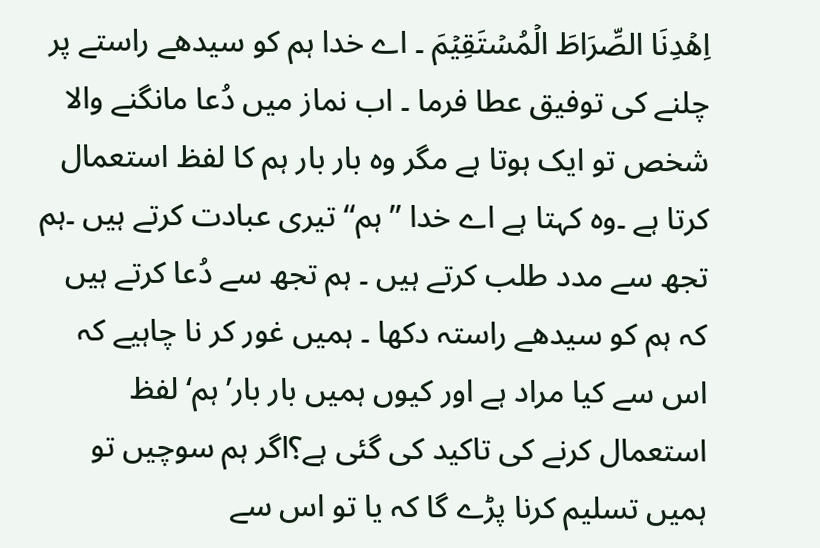اِھۡدِنَا الصِّرَاطَ الۡمُسۡتَقِیۡمَ ۔ اے خدا ہم کو سیدھے راستے پر چلنے کی توفیق عطا فرما ۔ اب نماز میں دُعا مانگنے والا شخص تو ایک ہوتا ہے مگر وہ بار بار ہم کا لفظ استعمال کرتا ہے ۔وہ کہتا ہے اے خدا ’’ ہم‘‘ تیری عبادت کرتے ہیں ۔ہم تجھ سے مدد طلب کرتے ہیں ۔ ہم تجھ سے دُعا کرتے ہیں کہ ہم کو سیدھے راستہ دکھا ۔ ہمیں غور کر نا چاہیے کہ اس سے کیا مراد ہے اور کیوں ہمیں بار بار’ہم‘ لفظ استعمال کرنے کی تاکید کی گئی ہے؟اگر ہم سوچیں تو ہمیں تسلیم کرنا پڑے گا کہ یا تو اس سے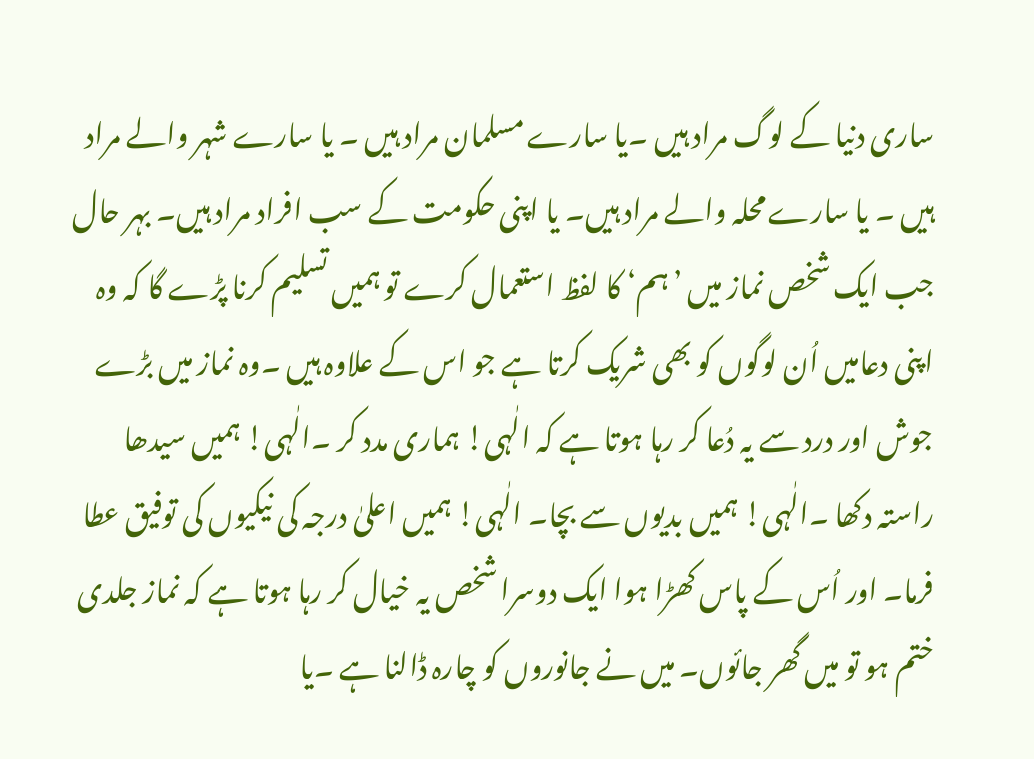ساری دنیا کے لوگ مراد ہیں ۔یا سارے مسلمان مراد ہیں ۔ یا سارے شہر والے مراد ہیں ۔ یا سارے محلہ والے مراد ہیں۔ یا اپنی حکومت کے سب افراد مراد ہیں۔ بہر حال جب ایک شخص نماز میں ’ہم‘ کا لفظ استعمال کرے تو ہمیں تسلیم کرنا پڑے گا کہ وہ اپنی دعامیں اُن لوگوں کو بھی شریک کرتا ہے جو اس کے علاوہ ہیں ۔وہ نماز میں بڑے جوش اور درد سے یہ دُعا کر رہا ہوتا ہے کہ الٰہی! ہماری مدد کر ۔الٰہی! ہمیں سیدھا راستہ دکھا ۔الٰہی! ہمیں بدیوں سے بچا۔ الٰہی! ہمیں اعلیٰ درجہ کی نیکیوں کی توفیق عطا فرما۔ اور اُس کے پاس کھڑا ہوا ایک دوسرا شخص یہ خیال کر رہا ہوتا ہے کہ نماز جلدی ختم ہو تو میں گھر جائوں۔ میں نے جانوروں کو چارہ ڈالنا ہے ۔یا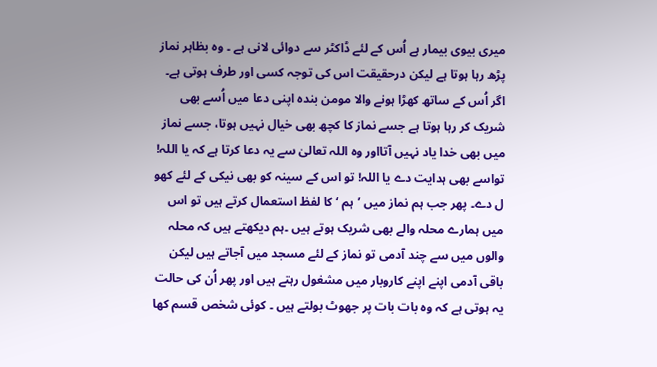میری بیوی بیمار ہے اُس کے لئے ڈاکٹر سے دوائی لانی ہے ۔ وہ بظاہر نماز پڑھ رہا ہوتا ہے لیکن درحقیقت اس کی توجہ کسی اور طرف ہوتی ہے۔ اگر اُس کے ساتھ کھڑا ہونے والا مومن بندہ اپنی دعا میں اُسے بھی شریک کر رہا ہوتا ہے جسے نماز کا کچھ بھی خیال نہیں ہوتا، جسے نماز میں بھی خدا یاد نہیں آتااور وہ اللہ تعالیٰ سے یہ دعا کرتا ہے کہ یا اللہ! تواسے بھی ہدایت دے یا اللہ! تو اس کے سینہ کو بھی نیکی کے لئے کھو ل دے۔ پھر جب ہم نماز میں ’ہم ‘ کا لفظ استعمال کرتے ہیں تو اس میں ہمارے محلہ والے بھی شریک ہوتے ہیں ۔ہم دیکھتے ہیں کہ محلہ والوں میں سے چند آدمی تو نماز کے لئے مسجد میں آجاتے ہیں لیکن باقی آدمی اپنے اپنے کاروبار میں مشغول رہتے ہیں اور پھر اُن کی حالت یہ ہوتی ہے کہ وہ بات بات پر جھوٹ بولتے ہیں ۔ کوئی شخص قسم کھا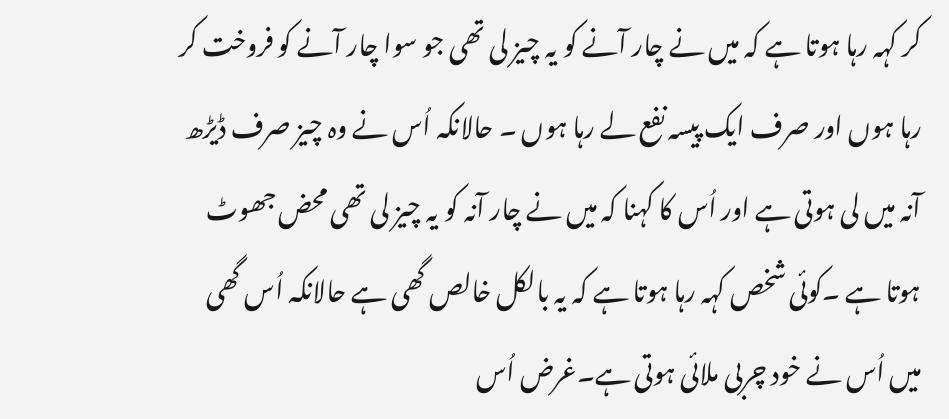کر کہہ رہا ہوتا ہے کہ میں نے چار آنے کو یہ چیز لی تھی جو سوا چار آنے کو فروخت کر رہا ہوں اور صرف ایک پیسہ نفع لے رہا ہوں ۔ حالانکہ اُس نے وہ چیز صرف ڈیڑھ آنہ میں لی ہوتی ہے اور اُس کا کہنا کہ میں نے چار آنہ کو یہ چیز لی تھی محض جھوٹ ہوتا ہے ۔کوئی شخص کہہ رہا ہوتا ہے کہ یہ بالکل خالص گھی ہے حالانکہ اُس گھی میں اُس نے خود چربی ملائی ہوتی ہے۔غرض اُس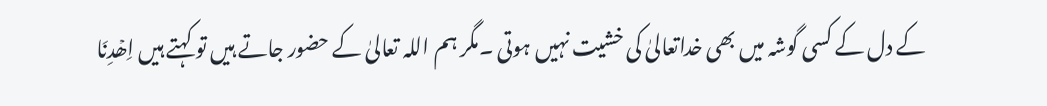کے دل کے کسی گوشہ میں بھی خداتعالیٰ کی خشیت نہیں ہوتی ۔مگر ہم اللہ تعالیٰ کے حضور جاتے ہیں تو کہتے ہیں اِھۡدِنَا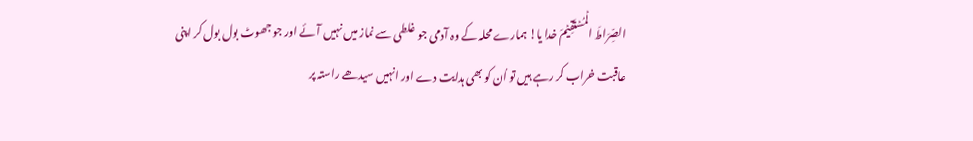الصِّرَاطَ الۡمُسۡتَقِیۡمَ خدا یا! ہمارے محلہ کے وہ آدمی جو غلطی سے نماز میں نہیں آئے اور جو جھوٹ بول بول کر اپنی عاقبت خراب کر رہے ہیں تو اُن کو بھی ہدایت دے اور انہیں سیدھے راستہ پر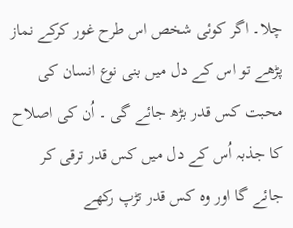چلا۔ اگر کوئی شخص اس طرح غور کرکے نماز پڑھے تو اس کے دل میں بنی نوع انسان کی محبت کس قدر بڑھ جائے گی ۔ اُن کی اصلاح کا جذبہ اُس کے دل میں کس قدر ترقی کر جائے گا اور وہ کس قدر تڑپ رکھے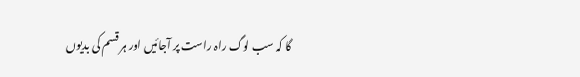گا کہ سب لوگ راہ راست پر آجائیں اور ہر قسم کی بدیوں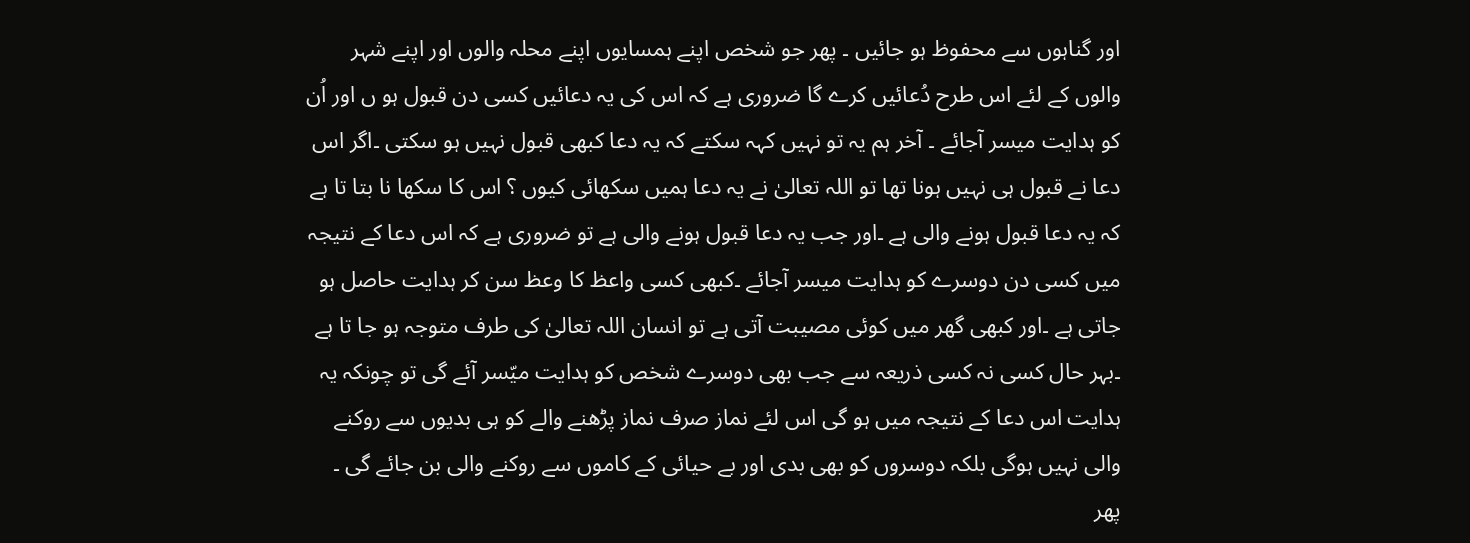اور گناہوں سے محفوظ ہو جائیں ۔ پھر جو شخص اپنے ہمسایوں اپنے محلہ والوں اور اپنے شہر والوں کے لئے اس طرح دُعائیں کرے گا ضروری ہے کہ اس کی یہ دعائیں کسی دن قبول ہو ں اور اُن کو ہدایت میسر آجائے ۔ آخر ہم یہ تو نہیں کہہ سکتے کہ یہ دعا کبھی قبول نہیں ہو سکتی ۔اگر اس دعا نے قبول ہی نہیں ہونا تھا تو اللہ تعالیٰ نے یہ دعا ہمیں سکھائی کیوں ؟ اس کا سکھا نا بتا تا ہے کہ یہ دعا قبول ہونے والی ہے ۔اور جب یہ دعا قبول ہونے والی ہے تو ضروری ہے کہ اس دعا کے نتیجہ میں کسی دن دوسرے کو ہدایت میسر آجائے ۔کبھی کسی واعظ کا وعظ سن کر ہدایت حاصل ہو جاتی ہے ۔اور کبھی گھر میں کوئی مصیبت آتی ہے تو انسان اللہ تعالیٰ کی طرف متوجہ ہو جا تا ہے ۔بہر حال کسی نہ کسی ذریعہ سے جب بھی دوسرے شخص کو ہدایت میّسر آئے گی تو چونکہ یہ ہدایت اس دعا کے نتیجہ میں ہو گی اس لئے نماز صرف نماز پڑھنے والے کو ہی بدیوں سے روکنے والی نہیں ہوگی بلکہ دوسروں کو بھی بدی اور بے حیائی کے کاموں سے روکنے والی بن جائے گی ۔ پھر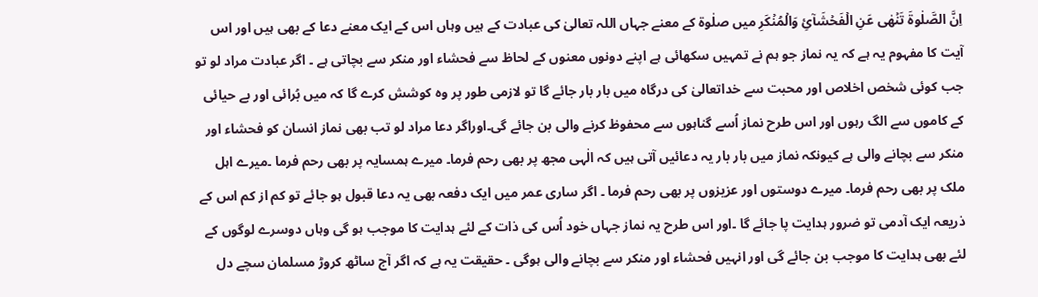اِنَّ الصَّلٰوۃَ تَنۡھٰی عَنِ الۡفَحۡشَآئِ وَالۡمُنۡکَرِ میں صلٰوۃ کے معنے جہاں اللہ تعالیٰ کی عبادت کے ہیں وہاں اس کے ایک معنے دعا کے بھی ہیں اور اس آیت کا مفہوم یہ ہے کہ یہ نماز جو ہم نے تمہیں سکھائی ہے اپنے دونوں معنوں کے لحاظ سے فحشاء اور منکر سے بچاتی ہے ۔ اگر عبادت مراد لو تو جب کوئی شخص اخلاص اور محبت سے خداتعالیٰ کی درگاہ میں بار بار جائے گا تو لازمی طور پر وہ کوشش کرے گا کہ میں بُرائی اور بے حیائی کے کاموں سے الگ رہوں اور اس طرح نماز اُسے گناہوں سے محفوظ کرنے والی بن جائے گی۔اوراگر دعا مراد لو تب بھی نماز انسان کو فحشاء اور منکر سے بچانے والی ہے کیونکہ نماز میں بار بار یہ دعائیں آتی ہیں کہ الٰہی مجھ پر بھی رحم فرما۔ میرے ہمسایہ پر بھی رحم فرما ۔میرے اہل ملک پر بھی رحم فرما۔ میرے دوستوں اور عزیزوں پر بھی رحم فرما ۔ اگر ساری عمر میں ایک دفعہ بھی یہ دعا قبول ہو جائے تو کم از کم اس کے ذریعہ ایک آدمی تو ضرور ہدایت پا جائے گا ۔اور اس طرح یہ نماز جہاں خود اُس کی ذات کے لئے ہدایت کا موجب ہو گی وہاں دوسرے لوگوں کے لئے بھی ہدایت کا موجب بن جائے گی اور انہیں فحشاء اور منکر سے بچانے والی ہوگی ۔ حقیقت یہ ہے کہ اگر آج ساٹھ کروڑ مسلمان سچے دل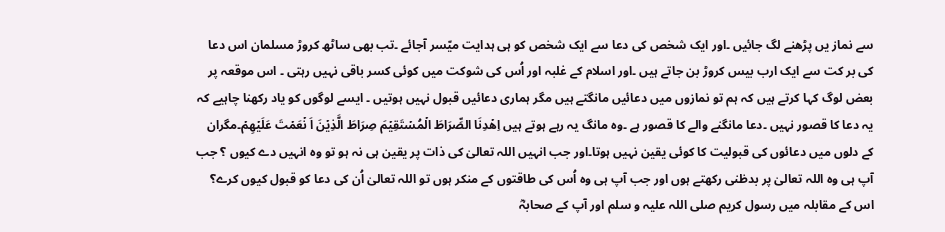سے نماز یں پڑھنے لگ جائیں ۔اور ایک شخص کی دعا سے ایک شخص کو ہی ہدایت میّسر آجائے ۔تب بھی ساٹھ کروڑ مسلمان اس دعا کی بر کت سے ایک ارب بیس کروڑ بن جاتے ہیں ۔اور اسلام کے غلبہ اور اُس کی شوکت میں کوئی کسر باقی نہیں رہتی ۔ اس موقعہ پر بعض لوگ کہا کرتے ہیں کہ ہم تو نمازوں میں دعائیں مانگتے ہیں مگر ہماری دعائیں قبول نہیں ہوتیں ۔ ایسے لوگوں کو یاد رکھنا چاہیے کہ یہ دعا کا قصور نہیں ۔دعا مانگنے والے کا قصور ہے ۔وہ مانگ یہ رہے ہوتے ہیں اِھۡدِنَا الصِّرَاطَ الۡمُسۡتَقِیۡمَ صِرَاطَ الَّذِیۡنَ اَ نۡعَمۡتَ عَلَیۡھِمۡ۔مگران کے دلوں میں دعائوں کی قبولیت کا کوئی یقین نہیں ہوتا۔اور جب انہیں اللہ تعالیٰ کی ذات پر یقین ہی نہ ہو تو وہ انہیں دے کیوں ؟ جب آپ ہی وہ اللہ تعالیٰ پر بدظنی رکھتے ہوں اور جب آپ ہی وہ اُس کی طاقتوں کے منکر ہوں تو اللہ تعالیٰ اُن کی دعا کو قبول کیوں کرے؟ اس کے مقابلہ میں رسول کریم صلی اللہ علیہ و سلم اور آپ کے صحابہؓ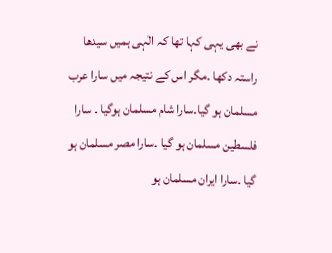نے بھی یہی کہا تھا کہ الٰہی ہمیں سیدھا راستہ دکھا ۔مگر اس کے نتیجہ میں سارا عرب مسلمان ہو گیا۔سارا شام مسلمان ہوگیا ۔ سارا فلسطین مسلمان ہو گیا ۔سارا مصر مسلمان ہو گیا ۔سارا ایران مسلمان ہو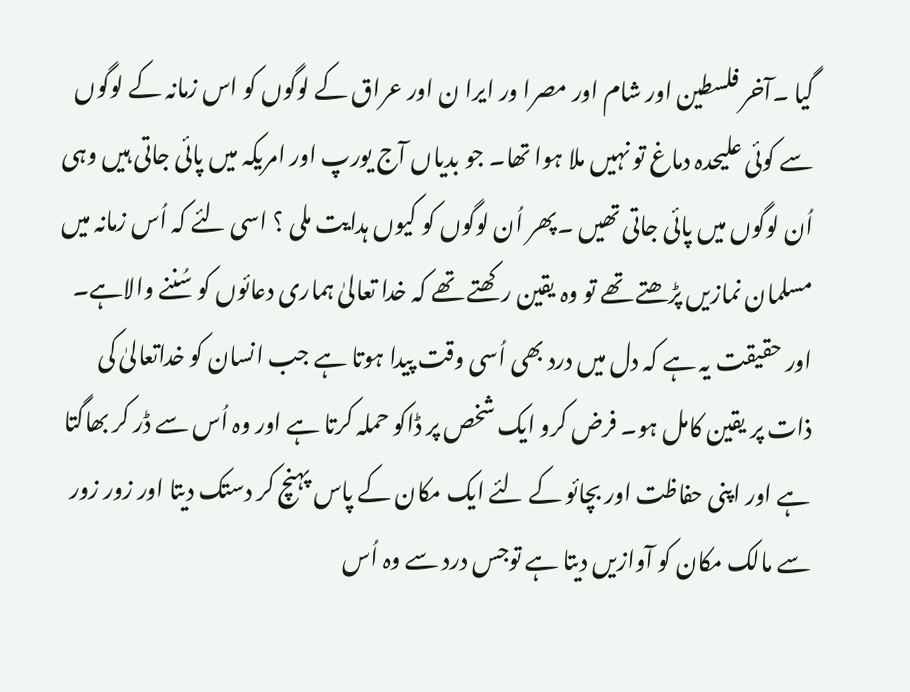گیا ۔آخر فلسطین اور شام اور مصرا ور ایرا ن اور عراق کے لوگوں کو اس زمانہ کے لوگوں سے کوئی علیحدہ دماغ تو نہیں ملا ہوا تھا۔ جو بدیاں آج یورپ اور امریکہ میں پائی جاتی ہیں وہی اُن لوگوں میں پائی جاتی تھیں ۔پھر اُن لوگوں کو کیوں ہدایت ملی ؟ اسی لئے کہ اُس زمانہ میں مسلمان نمازیں پڑھتے تھے تو وہ یقین رکھتے تھے کہ خدا تعالیٰ ہماری دعائوں کو سُننے والاہے۔ اور حقیقت یہ ہے کہ دل میں درد بھی اُسی وقت پیدا ہوتا ہے جب انسان کو خداتعالیٰ کی ذات پر یقین کامل ہو۔ فرض کرو ایک شخص پر ڈاکو حملہ کرتا ہے اور وہ اُس سے ڈر کر بھاگتا ہے اور اپنی حفاظت اور بچائو کے لئے ایک مکان کے پاس پہنچ کر دستک دیتا اور زور زور سے مالک مکان کو آوازیں دیتا ہے توجس درد سے وہ اُس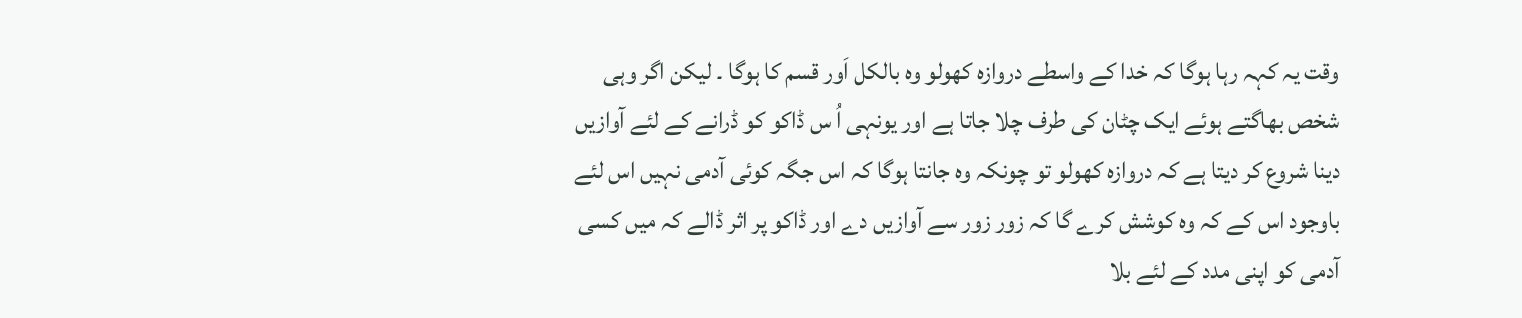وقت یہ کہہ رہا ہوگا کہ خدا کے واسطے دروازہ کھولو وہ بالکل اَور قسم کا ہوگا ۔ لیکن اگر وہی شخص بھاگتے ہوئے ایک چٹان کی طرف چلا جاتا ہے اور یونہی اُ س ڈاکو کو ڈرانے کے لئے آوازیں دینا شروع کر دیتا ہے کہ دروازہ کھولو تو چونکہ وہ جانتا ہوگا کہ اس جگہ کوئی آدمی نہیں اس لئے باوجود اس کے کہ وہ کوشش کرے گا کہ زور زور سے آوازیں دے اور ڈاکو پر اثر ڈالے کہ میں کسی آدمی کو اپنی مدد کے لئے بلا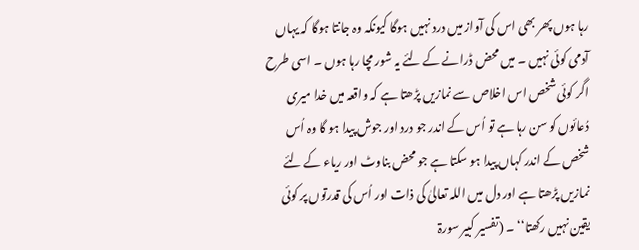رہا ہوں پھر بھی اس کی آواز میں درد نہیں ہوگا کیونکہ وہ جانتا ہوگا کہ یہاں آدمی کوئی نہیں ۔ میں محض ڈرانے کے لئے یہ شور مچا رہا ہوں ۔ اسی طرح اگر کوئی شخص اس اخلاص سے نمازیں پڑھتا ہے کہ واقعہ میں خدا میری دُعائوں کو سن رہا ہے تو اُس کے اندر جو درد اور جوش پیدا ہو گا وہ اُس شخص کے اندر کہاں پیدا ہو سکتا ہے جو محض بناوٹ اور ریاء کے لئے نمازیں پڑھتا ہے اور دل میں اللہ تعالیٰ کی ذات اور اُس کی قدرتوں پر کوئی یقین نہیں رکھتا‘‘ ۔ (تفسیر کبیر سورۃ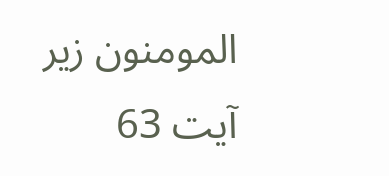المومنون زیر آیت 63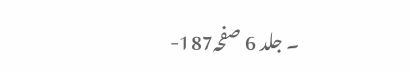۔ جلد 6 صفحہ187-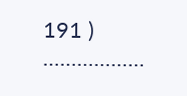191 ) ………………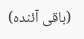(باقی آئندہ)